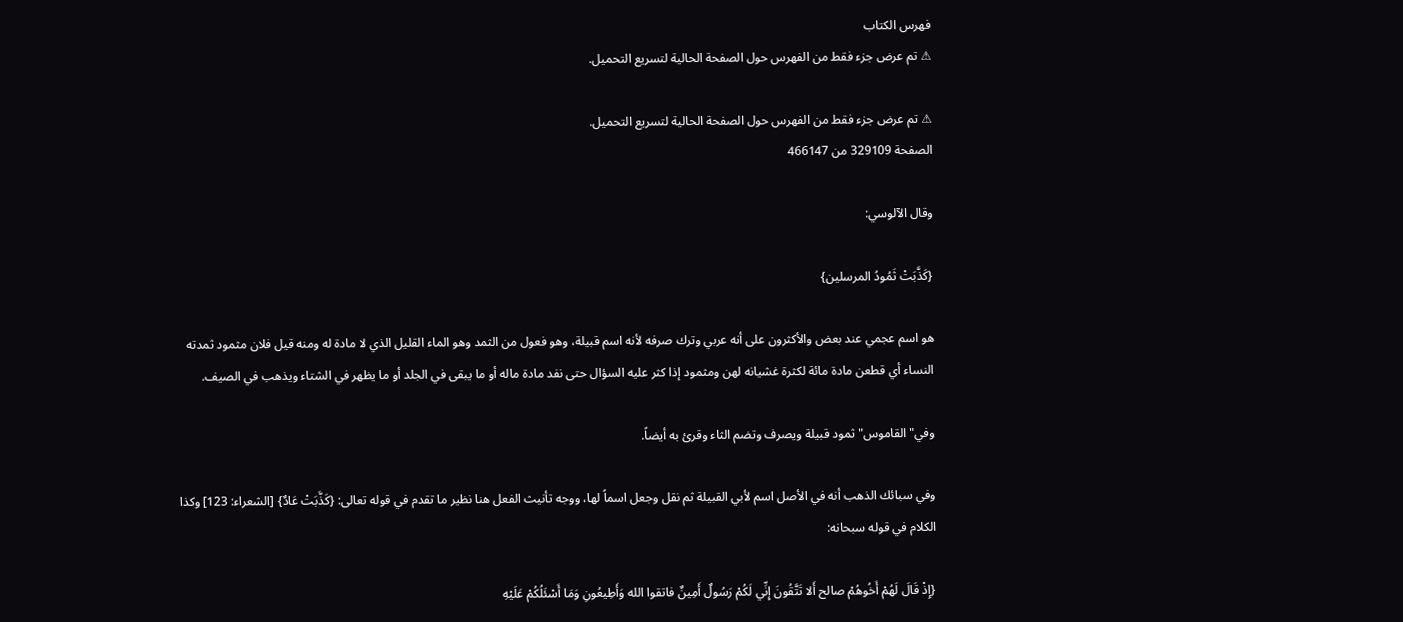فهرس الكتاب
⚠ تم عرض جزء فقط من الفهرس حول الصفحة الحالية لتسريع التحميل.

⚠ تم عرض جزء فقط من الفهرس حول الصفحة الحالية لتسريع التحميل.
الصفحة 329109 من 466147

وقال الآلوسي:

{كَذَّبَتْ ثَمُودُ المرسلين}

هو اسم عجمي عند بعض والأكثرون على أنه عربي وترك صرفه لأنه اسم قبيلة، وهو فعول من الثمد وهو الماء القليل الذي لا مادة له ومنه قيل فلان مثمود ثمدته النساء أي قطعن مادة مائة لكثرة غشيانه لهن ومثمود إذا كثر عليه السؤال حتى نفد مادة ماله أو ما يبقى في الجلد أو ما يظهر في الشتاء ويذهب في الصيف.

وفي"القاموس"ثمود قبيلة ويصرف وتضم الثاء وقرئ به أيضاً.

وفي سبائك الذهب أنه في الأصل اسم لأبي القبيلة ثم نقل وجعل اسماً لها، ووجه تأنيث الفعل هنا نظير ما تقدم في قوله تعالى: {كَذَّبَتْ عَادٌ} [الشعراء: 123] وكذا الكلام في قوله سبحانه:

{إِذْ قَالَ لَهُمْ أَخُوهُمْ صالح أَلا تَتَّقُونَ إِنِّي لَكُمْ رَسُولٌ أَمِينٌ فاتقوا الله وَأَطِيعُونِ وَمَا أَسْئَلُكُمْ عَلَيْهِ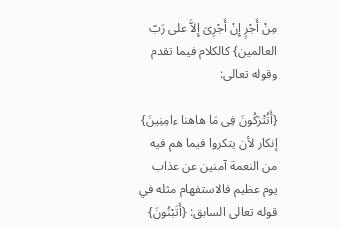مِنْ أَجْرٍ إِنْ أَجْرِىَ إِلاَّ على رَبّ العالمين} كالكلام فيما تقدم وقوله تعالى:

{أَتُتْرَكُونَ فِى مَا هاهنا ءامِنِينَ} إنكار لأن يتكروا فيما هم فيه من النعمة آمنين عن عذاب يوم عظيم فالاستفهام مثله في قوله تعالى السابق: {أَتَبْنُونَ}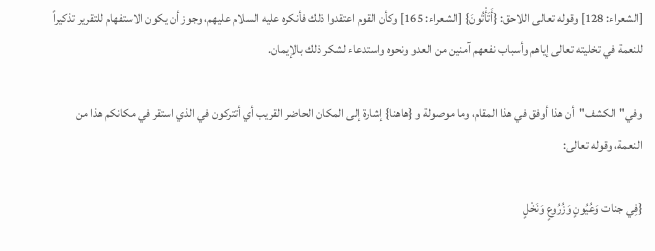[الشعراء: 128] وقوله تعالى اللاحق: {أَتَأْتُونَ} [الشعراء: 165] وكأن القوم اعتقدوا ذلك فأنكره عليه السلام عليهم، وجوز أن يكون الاستفهام للتقرير تذكيراً للنعمة في تخليته تعالى إياهم وأسباب نفعهم آمنين من العدو ونحوه واستدعاء لشكر ذلك بالإيمان.

وفي"الكشف"أن هذا أوفق في هذا المقام، وما موصولة و {هاهنا} إشارة إلى المكان الحاضر القريب أي أتتركون في الذي استقر في مكانكم هذا من النعمة، وقوله تعالى:

{فِي جنات وَعُيُونٍ وَزُرُوعٍ وَنَخْلٍ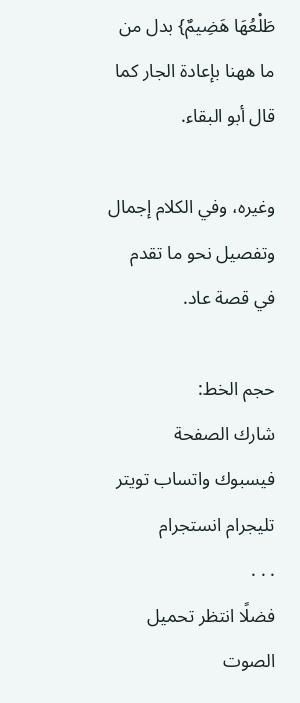طَلْعُهَا هَضِيمٌ} بدل من ما ههنا بإعادة الجار كما قال أبو البقاء.

وغيره، وفي الكلام إجمال وتفصيل نحو ما تقدم في قصة عاد.

حجم الخط:
شارك الصفحة
فيسبوك واتساب تويتر تليجرام انستجرام
. . .
فضلًا انتظر تحميل الصوت